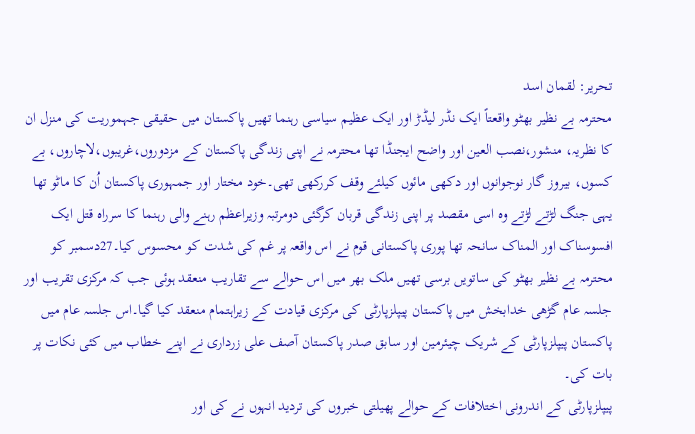تحریر: لقمان اسد
محترمہ بے نظیر بھٹو واقعتاً ایک نڈر لیڈڑ اور ایک عظیم سیاسی رہنما تھیں پاکستان میں حقیقی جہموریت کی منزل ان کا نظریہ، منشور،نصب العین اور واضح ایجنڈا تھا محترمہ نے اپنی زندگی پاکستان کے مزدوروں،غریبوں،لاچاروں، بے کسوں، بیروز گار نوجوانوں اور دکھی مائوں کیلئے وقف کررکھی تھی۔خود مختار اور جمہوری پاکستان اُن کا ماٹو تھا یہی جنگ لڑتے لڑتے وہ اسی مقصد پر اپنی زندگی قربان کرگئی دومرتبہ وزیراعظم رہنے والی رہنما کا سرراہ قتل ایک افسوسناک اور المناک سانحہ تھا پوری پاکستانی قوم نے اس واقعہ پر غم کی شدت کو محسوس کیا۔27دسمبر کو محترمہ بے نظیر بھٹو کی ساتویں برسی تھیں ملک بھر میں اس حوالے سے تقاریب منعقد ہوئی جب کہ مرکزی تقریب اور جلسہ عام گڑھی خدابخش میں پاکستان پیپلزپارٹی کی مرکزی قیادت کے زیراہتمام منعقد کیا گیا۔اس جلسہ عام میں پاکستان پیپلزپارٹی کے شریک چیئرمین اور سابق صدر پاکستان آصف علی زرداری نے اپنے خطاب میں کئی نکات پر بات کی۔
پیپلزپارٹی کے اندرونی اختلافات کے حوالے پھیلتی خبروں کی تردید انہوں نے کی اور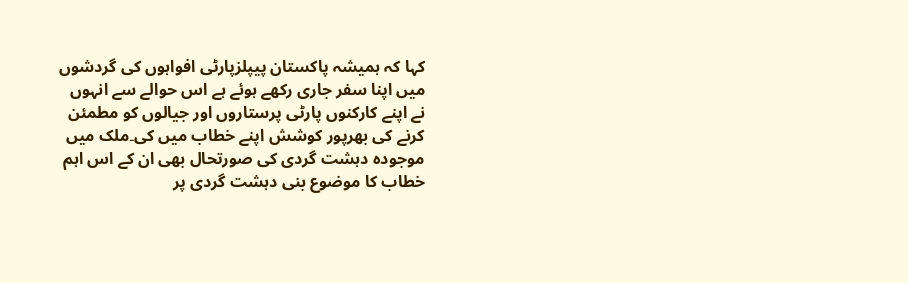کہا کہ ہمیشہ پاکستان پیپلزپارٹی افواہوں کی گردشوں میں اپنا سفر جاری رکھے ہوئے ہے اس حوالے سے انہوں نے اپنے کارکنوں پارٹی پرستاروں اور جیالوں کو مطمئن کرنے کی بھرپور کوشش اپنے خطاب میں کی۔ملک میں موجودہ دہشت گردی کی صورتحال بھی ان کے اس اہم خطاب کا موضوع بنی دہشت گردی پر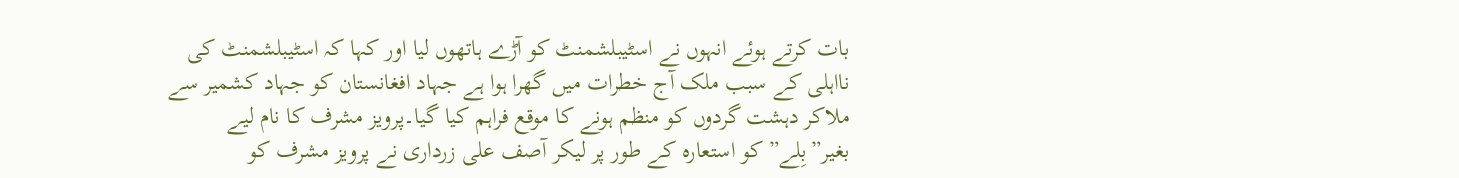بات کرتے ہوئے انہوں نے اسٹیبلشمنٹ کو آڑے ہاتھوں لیا اور کہا کہ اسٹیبلشمنٹ کی نااہلی کے سبب ملک آج خطرات میں گھرا ہوا ہے جہاد افغانستان کو جہاد کشمیر سے ملاکر دہشت گردوں کو منظم ہونے کا موقع فراہم کیا گیا۔پرویز مشرف کا نام لیے بغیر”بِلے” کو استعارہ کے طور پر لیکر آصف علی زرداری نے پرویز مشرف کو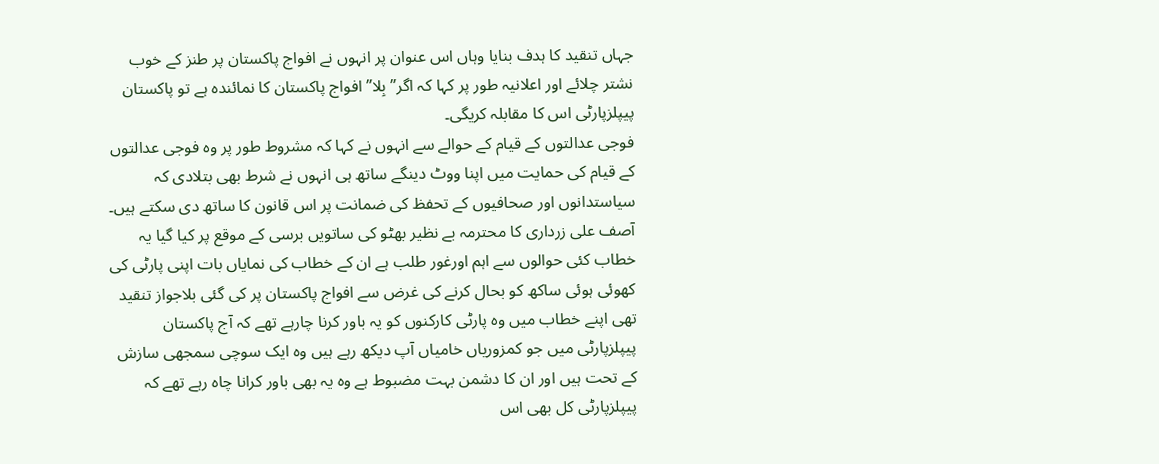جہاں تنقید کا ہدف بنایا وہاں اس عنوان پر انہوں نے افواج پاکستان پر طنز کے خوب نشتر چلائے اور اعلانیہ طور پر کہا کہ اگر”بِلا”افواج پاکستان کا نمائندہ ہے تو پاکستان پیپلزپارٹی اس کا مقابلہ کریگی۔
فوجی عدالتوں کے قیام کے حوالے سے انہوں نے کہا کہ مشروط طور پر وہ فوجی عدالتوں کے قیام کی حمایت میں اپنا ووٹ دینگے ساتھ ہی انہوں نے شرط بھی بتلادی کہ سیاستدانوں اور صحافیوں کے تحفظ کی ضمانت پر اس قانون کا ساتھ دی سکتے ہیں۔ آصف علی زرداری کا محترمہ بے نظیر بھٹو کی ساتویں برسی کے موقع پر کیا گیا یہ خطاب کئی حوالوں سے اہم اورغور طلب ہے ان کے خطاب کی نمایاں بات اپنی پارٹی کی کھوئی ہوئی ساکھ کو بحال کرنے کی غرض سے افواج پاکستان پر کی گئی بلاجواز تنقید تھی اپنے خطاب میں وہ پارٹی کارکنوں کو یہ باور کرنا چارہے تھے کہ آج پاکستان پیپلزپارٹی میں جو کمزوریاں خامیاں آپ دیکھ رہے ہیں وہ ایک سوچی سمجھی سازش کے تحت ہیں اور ان کا دشمن بہت مضبوط ہے وہ یہ بھی باور کرانا چاہ رہے تھے کہ پیپلزپارٹی کل بھی اس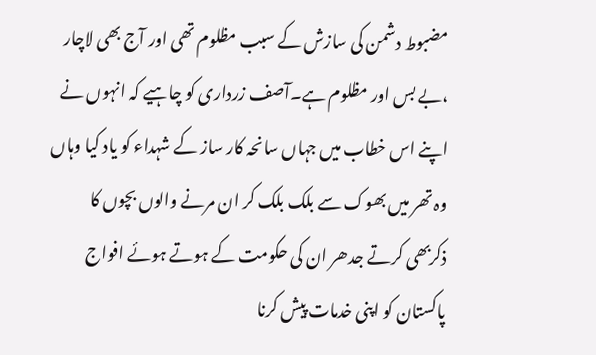مضبوط دشمن کی سازش کے سبب مظلوم تھی اور آج بھی لاچار ،بے بس اور مظلوم ہے۔آصف زرداری کو چاہیے کہ انہوں نے اپنے اس خطاب میں جہاں سانحہ کار ساز کے شہداء کو یاد کیا وہاں وہ تھر میں بھوک سے بلک بلک کر ان مرنے والوں بچوں کا ذکربھی کرتے جدھر ان کی حکومت کے ہوتے ہوئے افواج پاکستان کو اپنی خدمات پیش کرنا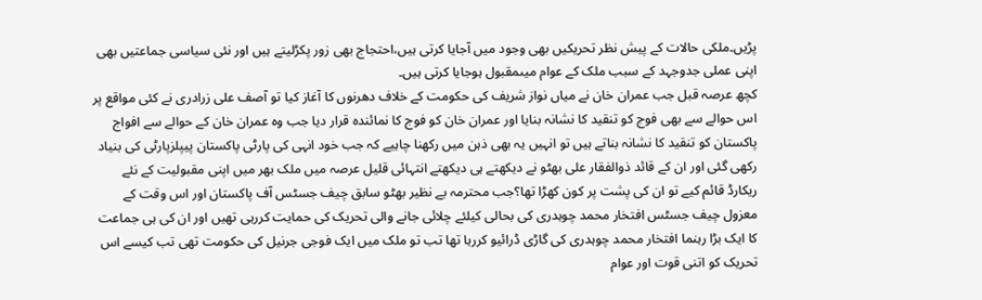پڑیں۔ملکی حالات کے پیش نظر تحریکیں بھی وجود میں آجایا کرتی ہیں،احتجاج بھی زور پکڑلیتے ہیں اور نئی سیاسی جماعتیں بھی اپنی عملی جدوجہد کے سبب ملک کے عوام میںمقبول ہوجایا کرتی ہیں۔
کچھ عرصہ قبل جب عمران خان نے میاں نواز شریف کی حکومت کے خلاف دھرنوں کا آغاز کیا تو آصف علی زرادری نے کئی مواقع پر اس حوالے سے بھی فوج کو تنقید کا نشانہ بنایا اور عمران خان کو فوج کا نمائندہ قرار دیا جب وہ عمران خان کے حوالے سے افواج پاکستان کو تنقید کا نشانہ بناتے ہیں تو انہیں یہ بھی ذہن میں رکھنا چاہیے کہ جب خود انہی کی پارٹی پاکستان پیپلزپارٹی کی بنیاد رکھی گئی اور ان کے قائد ذوالفقار علی بھٹو نے دیکھتے ہی دیکھتے انتہائی قلیل عرصہ میں ملک بھر میں اپنی مقبولیت کے نئے ریکارڈ قائم کیے تو ان کی پشت پر کون کھڑا تھا؟جب محترمہ بے نظیر بھٹو سابق چیف جسٹس آف پاکستان اور اس وقت کے معزول چیف جسٹس افتخار محمد چوہدری کی بحالی کیلئے چلائی جانے والی تحریک کی حمایت کررہی تھیں اور ان کی ہی جماعت کا ایک بڑا رہنما افتخار محمد چوہدری کی گاڑی ڈرائیو کررہا تھا تب تو ملک میں ایک فوجی جرنیل کی حکومت تھی تب کیسے اس تحریک کو اتنی قوت اور عوام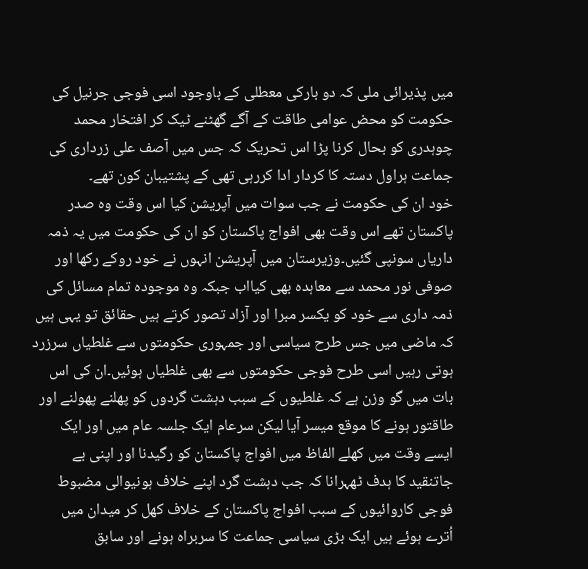میں پذیرائی ملی کہ دو بارکی معطلی کے باوجود اسی فوجی جرنیل کی حکومت کو محض عوامی طاقت کے آگے گھٹنے ٹیک کر افتخار محمد چوہدری کو بحال کرنا پڑا اس تحریک کہ جس میں آصف علی زرداری کی جماعت ہراول دستہ کا کردار ادا کررہی تھی کے پشتیبان کون تھے۔
خود ان کی حکومت نے جب سوات میں آپریشن کیا اس وقت وہ صدر پاکستان تھے اس وقت بھی افواج پاکستان کو ان کی حکومت میں یہ ذمہ داریاں سونپی گئیں۔وزیرستان میں آپریشن انہوں نے خود روکے رکھا اور صوفی نور محمد سے معاہدہ بھی کیااب جبکہ وہ موجودہ تمام مسائل کی ذمہ داری سے خود کو یکسر مبرا اور آزاد تصور کرتے ہیں حقائق تو یہی ہیں کہ ماضی میں جس طرح سیاسی اور جمہوری حکومتوں سے غلطیاں سرزرد ہوتی رہیں اسی طرح فوجی حکومتوں سے بھی غلطیاں ہوئیں۔ان کی اس بات میں گو وزن ہے کہ غلطیوں کے سبب دہشت گردوں کو پھلنے پھولنے اور طاقتور ہونے کا موقع میسر آیا لیکن سرعام ایک جلسہ عام میں اور ایک ایسے وقت میں کھلے الفاظ میں افواج پاکستان کو رگیدنا اور اپنی بے جاتنقید کا ہدف ٹھہرانا کہ جب دہشت گرد اپنے خلاف ہونیوالی مضبوط فوجی کاروائیوں کے سبب افواج پاکستان کے خلاف کھل کر میدان میں اُترے ہوئے ہیں ایک بڑی سیاسی جماعت کا سربراہ ہونے اور سابق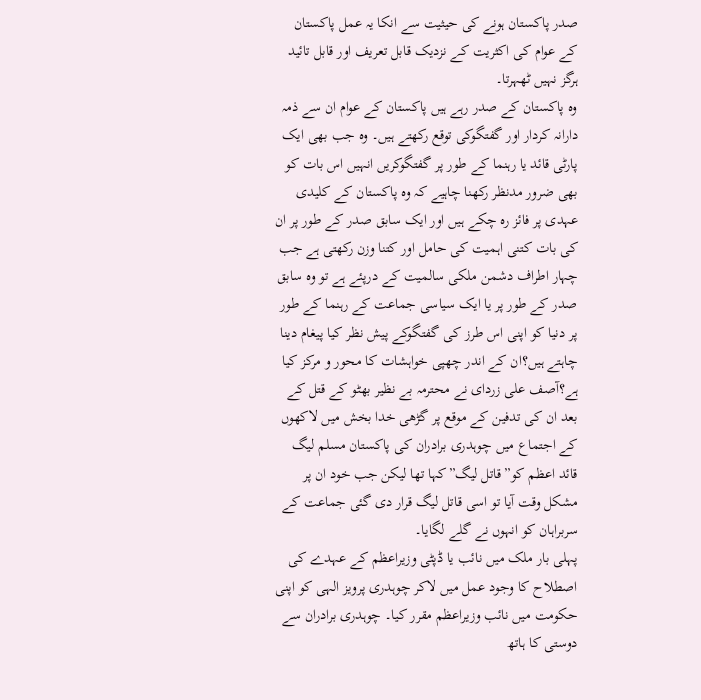صدر پاکستان ہونے کی حیثیت سے انکا یہ عمل پاکستان کے عوام کی اکثریت کے نزدیک قابل تعریف اور قابل تائید ہرگز نہیں ٹھہرتا۔
وہ پاکستان کے صدر رہے ہیں پاکستان کے عوام ان سے ذمہ دارانہ کردار اور گفتگوکی توقع رکھتے ہیں۔ وہ جب بھی ایک پارٹی قائد یا رہنما کے طور پر گفتگوکریں انہیں اس بات کو بھی ضرور مدنظر رکھنا چاہیے کہ وہ پاکستان کے کلیدی عہدی پر فائز رہ چکے ہیں اور ایک سابق صدر کے طور پر ان کی بات کتنی اہمیت کی حامل اور کتنا وزن رکھتی ہے جب چہار اطراف دشمن ملکی سالمیت کے درپئے ہے تو وہ سابق صدر کے طور پر یا ایک سیاسی جماعت کے رہنما کے طور پر دنیا کو اپنی اس طرز کی گفتگوکے پیش نظر کیا پیغام دینا چاہتے ہیں؟ان کے اندر چھپی خواہشات کا محور و مرکز کیا ہے؟آصف علی زردای نے محترمہ بے نظیر بھٹو کے قتل کے بعد ان کی تدفین کے موقع پر گڑھی خدا بخش میں لاکھوں کے اجتماع میں چوہدری برادران کی پاکستان مسلم لیگ قائد اعظم کو”قاتل لیگ”کہا تھا لیکن جب خود ان پر مشکل وقت آیا تو اسی قاتل لیگ قرار دی گئی جماعت کے سربراہان کو انہوں نے گلے لگایا۔
پہلی بار ملک میں نائب یا ڈپٹی وزیراعظم کے عہدے کی اصطلاح کا وجود عمل میں لاکر چوہدری پرویز الہی کو اپنی حکومت میں نائب وزیراعظم مقرر کیا۔ چوہدری برادران سے دوستی کا ہاتھ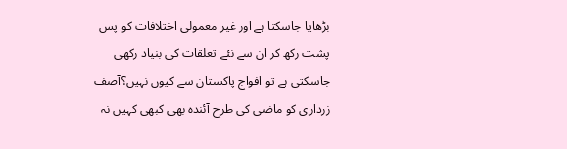بڑھایا جاسکتا ہے اور غیر معمولی اختلافات کو پس پشت رکھ کر ان سے نئے تعلقات کی بنیاد رکھی جاسکتی ہے تو افواج پاکستان سے کیوں نہیں؟آصف زرداری کو ماضی کی طرح آئندہ بھی کبھی کہیں نہ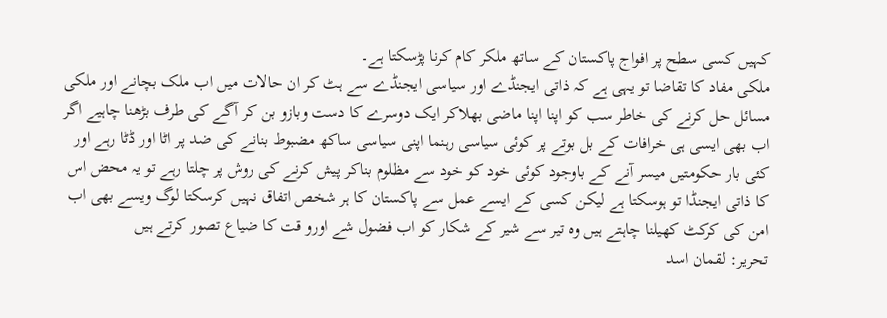کہیں کسی سطح پر افواج پاکستان کے ساتھ ملکر کام کرنا پڑسکتا ہے۔
ملکی مفاد کا تقاضا تو یہی ہے کہ ذاتی ایجنڈے اور سیاسی ایجنڈے سے ہٹ کر ان حالات میں اب ملک بچانے اور ملکی مسائل حل کرنے کی خاطر سب کو اپنا اپنا ماضی بھلاکر ایک دوسرے کا دست وبازو بن کر آگے کی طرف بڑھنا چاہیے اگر اب بھی ایسی ہی خرافات کے بل بوتے پر کوئی سیاسی رہنما اپنی سیاسی ساکھ مضبوط بنانے کی ضد پر اٹا اور ڈٹا رہے اور کئی بار حکومتیں میسر آنے کے باوجود کوئی خود کو خود سے مظلوم بناکر پیش کرنے کی روش پر چلتا رہے تو یہ محض اس کا ذاتی ایجنڈا تو ہوسکتا ہے لیکن کسی کے ایسے عمل سے پاکستان کا ہر شخص اتفاق نہیں کرسکتا لوگ ویسے بھی اب امن کی کرکٹ کھیلنا چاہتے ہیں وہ تیر سے شیر کے شکار کو اب فضول شے اورو قت کا ضیاع تصور کرتے ہیں
تحریر: لقمان اسد